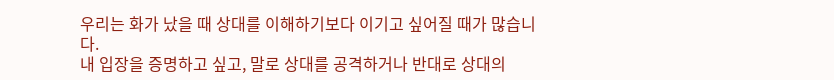우리는 화가 났을 때 상대를 이해하기보다 이기고 싶어질 때가 많습니다.
내 입장을 증명하고 싶고, 말로 상대를 공격하거나 반대로 상대의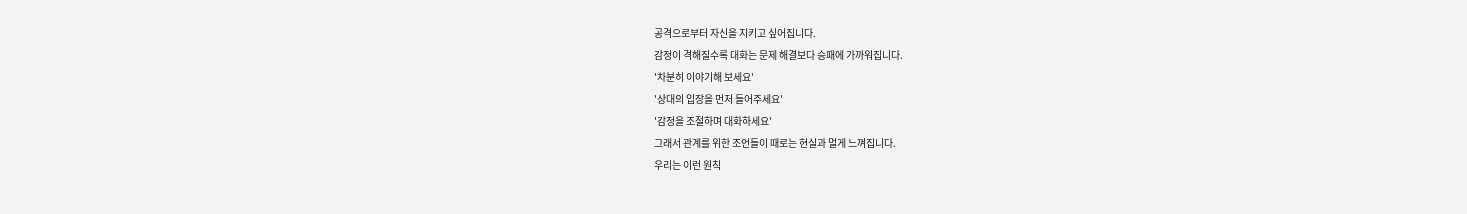공격으로부터 자신을 지키고 싶어집니다.
감정이 격해질수록 대화는 문제 해결보다 승패에 가까워집니다.
'차분히 이야기해 보세요'
'상대의 입장을 먼저 들어주세요'
'감정을 조절하며 대화하세요'
그래서 관계를 위한 조언들이 때로는 현실과 멀게 느껴집니다.
우리는 이런 원칙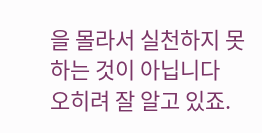을 몰라서 실천하지 못하는 것이 아닙니다
오히려 잘 알고 있죠.